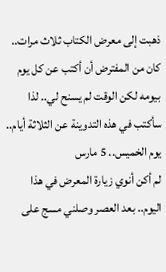ذهبت إلى معرض الكتاب ثلاث مرات.. كان من المفترض أن أكتب عن كل يوم بيومه لكن الوقت لم يسنح لي.. لذا سأكتب في هذه التدوينة عن الثلاثة أيام..
يوم الخميس.. 5 مارس
لم أكن أنوي زيارة المعرض في هذا اليوم.. بعد العصر وصلني مسج على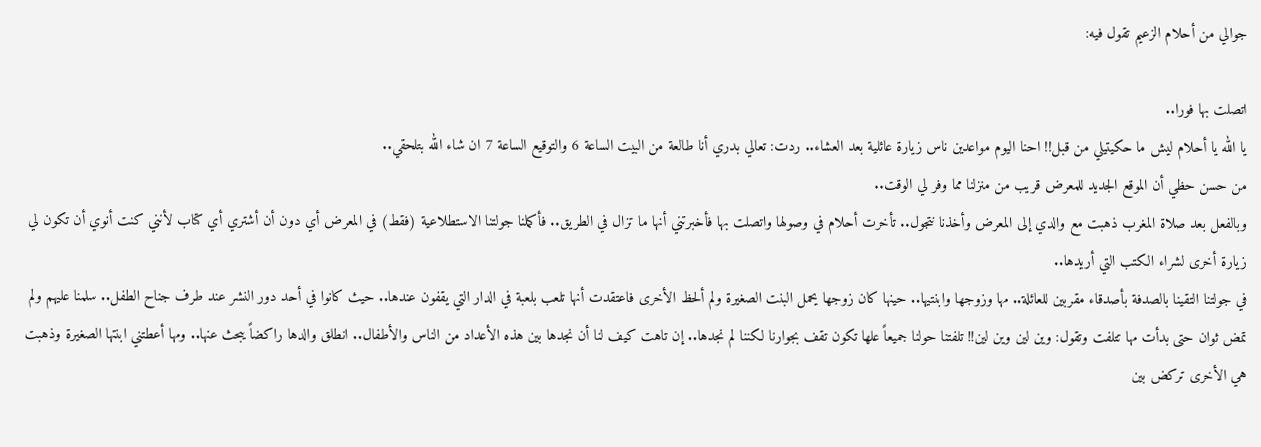جوالي من أحلام الزعيم تقول فيه:

اتصلت بها فورا..
يا الله يا أحلام ليش ما حكيتيلي من قبل!! احنا اليوم مواعدين ناس زيارة عائلية بعد العشاء.. ردت: تعالي بدري أنا طالعة من البيت الساعة 6 والتوقيع الساعة 7 ان شاء الله بتلحقي..
من حسن حظي أن الموقع الجديد للمعرض قريب من منزلنا مما وفر لي الوقت..
وبالفعل بعد صلاة المغرب ذهبت مع والدي إلى المعرض وأخذنا نتجول.. تأخرت أحلام في وصولها واتصلت بها فأخبرتني أنها ما تزال في الطريق.. فأكملنا جولتنا الاستطلاعية (فقط) في المعرض أي دون أن أشتري أي كتاب لأنني كنت أنوي أن تكون لي زيارة أخرى لشراء الكتب التي أريدها..
في جولتنا التقينا بالصدفة بأصدقاء مقربين للعائلة.. مها وزوجها وابنتيها.. حينها كان زوجها يحمل البنت الصغيرة ولم ألحظ الأخرى فاعتقدت أنها تلعب بلعبة في الدار التي يقفون عندها.. حيث كانوا في أحد دور النشر عند طرف جناح الطفل.. سلمنا عليهم ولم تمض ثوان حتى بدأت مها تتلفت وتقول: وين لين وين لين!! تلفتنا حولنا جميعاً علها تكون تقف بجوارنا لكننا لم نجدها.. إن تاهت كيف لنا أن نجدها بين هذه الأعداد من الناس والأطفال.. انطلق والدها راكضاً يبحث عنها.. ومها أعطتني ابنتها الصغيرة وذهبت هي الأخرى تركض بين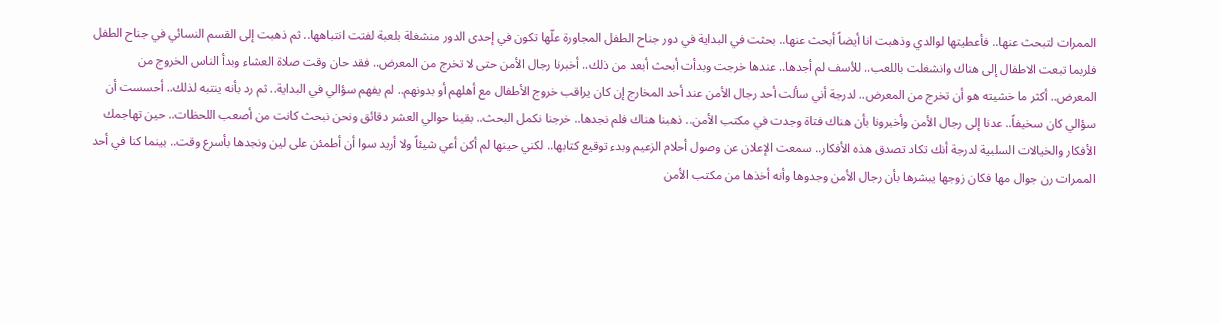الممرات لتبحث عنها.. فأعطيتها لوالدي وذهبت انا أيضاً أبحث عنها.. بحثت في البداية في دور جناح الطفل المجاورة علّها تكون في إحدى الدور منشغلة بلعبة لفتت انتباهها.. ثم ذهبت إلى القسم النسائي في جناح الطفل فلربما تبعت الاطفال إلى هناك وانشغلت باللعب.. للأسف لم أجدها.. عندها خرجت وبدأت أبحث أبعد من ذلك.. أخبرنا رجال الأمن حتى لا تخرج من المعرض.. فقد حان وقت صلاة العشاء وبدأ الناس الخروج من المعرض.. أكثر ما خشيته هو أن تخرج من المعرض.. لدرجة أني سألت أحد رجال الأمن عند أحد المخارج إن كان يراقب خروج الأطفال مع أهلهم أو بدونهم.. لم يفهم سؤالي في البداية.. ثم رد بأنه ينتبه لذلك.. أحسست أن سؤالي كان سخيفاً.. عدنا إلى رجال الأمن وأخبرونا بأن هناك فتاة وجدت في مكتب الأمن.. ذهبنا هناك فلم نجدها.. خرجنا نكمل البحث.. بقينا حوالي العشر دقائق ونحن نبحث كانت من أصعب اللحظات.. حين تهاجمك الأفكار والخيالات السلبية لدرجة أنك تكاد تصدق هذه الأفكار.. سمعت الإعلان عن وصول أحلام الزعيم وبدء توقيع كتابها.. لكني حينها لم أكن أعي شيئاً ولا أريد سوا أن أطمئن على لين ونجدها بأسرع وقت.. بينما كنا في أحد الممرات رن جوال مها فكان زوجها يبشرها بأن رجال الأمن وجدوها وأنه أخذها من مكتب الأمن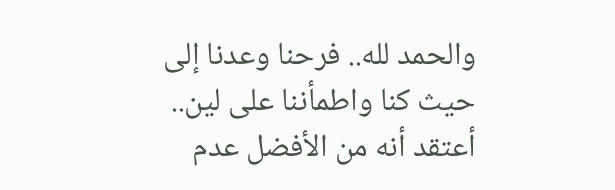والحمد لله.. فرحنا وعدنا إلى حيث كنا واطمأننا على لين..
أعتقد أنه من الأفضل عدم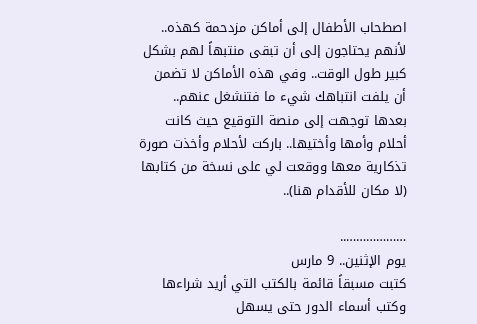اصطحاب الأطفال إلى أماكن مزدحمة كهذه.. لأنهم يحتاجون إلى أن تبقى منتبهاً لهم بشكل كبير طول الوقت.. وفي هذه الأماكن لا تضمن أن يلفت انتباهك شيء ما فتنشغل عنهم..
بعدها توجهت إلى منصة التوقيع حيث كانت أحلام وأمها وأختيها.. باركت لأحلام وأخذت صورة تذكارية معها ووقعت لي على نسخة من كتابها (لا مكان للأقدام هنا)..

………………..
يوم الإثنين.. 9 مارس
كتبت مسبقاً قائمة بالكتب التي أريد شراءها وكتب أسماء الدور حتى يسهل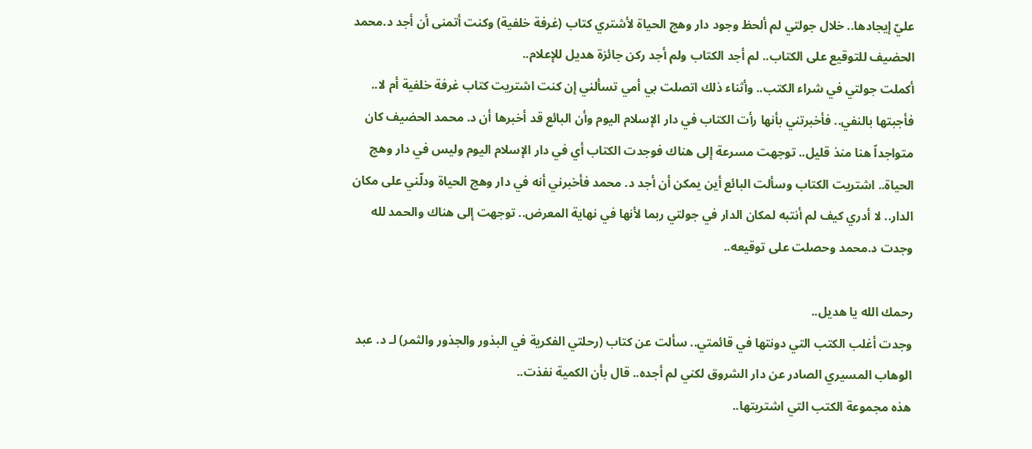عليّ إيجادها.. خلال جولتي لم ألحظ وجود دار وهج الحياة لأشتري كتاب (غرفة خلفية) وكنت أتمنى أن أجد د.محمد الحضيف للتوقيع على الكتاب.. لم أجد الكتاب ولم أجد ركن جائزة هديل للإعلام..
أكملت جولتي في شراء الكتب.. وأثناء ذلك اتصلت بي أمي تسألني إن كنت اشتريت كتاب غرفة خلفية أم لا.. فأجبتها بالنفي.. فأخبرتني بأنها رأت الكتاب في دار الإسلام اليوم وأن البائع قد أخبرها أن د. محمد الحضيف كان متواجداً هنا منذ قليل.. توجهت مسرعة إلى هناك فوجدت الكتاب أي في دار الإسلام اليوم وليس في دار وهج الحياة.. اشتريت الكتاب وسألت البائع أين يمكن أن أجد د. محمد فأخبرني أنه في دار وهج الحياة ودلّني على مكان الدار.. لا أدري كيف لم أنتبه لمكان الدار في جولتي ربما لأنها في نهاية المعرض.. توجهت إلى هناك والحمد لله وجدت د.محمد وحصلت على توقيعه..

رحمك الله يا هديل..
وجدت أغلب الكتب التي دونتها في قائمتي.. سألت عن كتاب (رحلتي الفكرية في البذور والجذور والثمر) لـ د. عبد الوهاب المسيري الصادر عن دار الشروق لكني لم أجده.. قال بأن الكمية نفذت..
هذه مجموعة الكتب التي اشتريتها..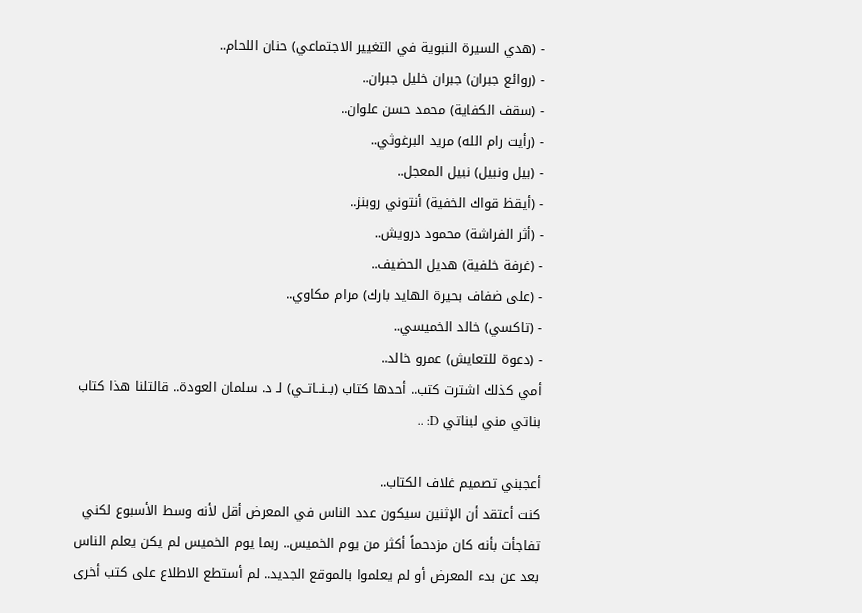- (هدي السيرة النبوية في التغيير الاجتماعي) حنان اللحام..
- (روائع جبران) جبران خليل جبران..
- (سقف الكفاية) محمد حسن علوان..
- (رأيت رام الله) مريد البرغوثي..
- (بيل ونبيل) نبيل المعجل..
- (أيقظ قواك الخفية) أنتوني روبنز..
- (أثر الفراشة) محمود درويش..
- (غرفة خلفية) هديل الحضيف..
- (على ضفاف بحيرة الهايد بارك) مرام مكاوي..
- (تاكسي) خالد الخميسي..
- (دعوة للتعايش) عمرو خالد..
أمي كذلك اشترت كتب.. أحدها كتاب (بــنــاتــي) لـ د. سلمان العودة.. قالتلنا هذا كتاب بناتي مني لبناتي D: ..

أعجبني تصميم غلاف الكتاب..
كنت أعتقد أن الإثنين سيكون عدد الناس في المعرض أقل لأنه وسط الأسبوع لكني تفاجأت بأنه كان مزدحماً أكثر من يوم الخميس.. ربما يوم الخميس لم يكن يعلم الناس بعد عن بدء المعرض أو لم يعلموا بالموقع الجديد.. لم أستطع الاطلاع على كتب أخرى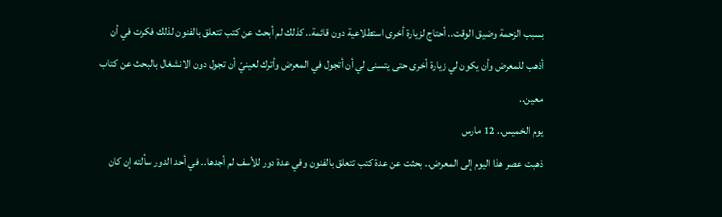بسبب الزحمة وضيق الوقت.. أحتاج لزيارة أخرى استطلاعية دون قائمة.. كذلك لم أبحث عن كتب تتعلق بالفنون لذلك فكرت في أن أذهب للمعرض وأن يكون لي زيارة أخرى حتى يتسنى لي أن أتجول في المعرض وأترك لعينيّ أن تجول دون الانشغال بالبحث عن كتاب معين..
يوم الخميس.. 12 مارس
ذهبت عصر هذا اليوم إلى المعرض.. بحثت عن عدة كتب تتعلق بالفنون وفي عدة دور للأسف لم أجدها.. في أحد الدور سألته إن كان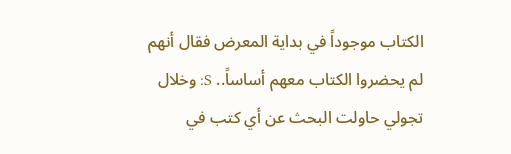الكتاب موجوداً في بداية المعرض فقال أنهم لم يحضروا الكتاب معهم أساساً.. S: وخلال تجولي حاولت البحث عن أي كتب في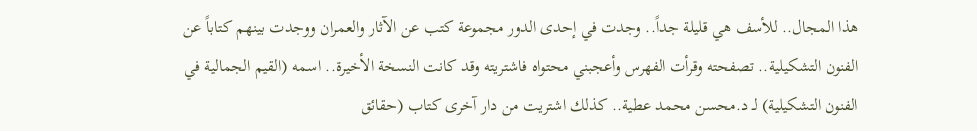هذا المجال.. للأسف هي قليلة جداً.. وجدت في إحدى الدور مجموعة كتب عن الآثار والعمران ووجدت بينهم كتاباً عن الفنون التشكيلية.. تصفحته وقرأت الفهرس وأعجبني محتواه فاشتريته وقد كانت النسخة الأخيرة.. اسمه (القيم الجمالية في الفنون التشكيلية) لـ د.محسن محمد عطية.. كذلك اشتريت من دار آخرى كتاب (حقائق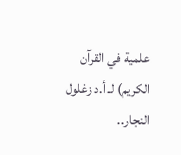علمية في القرآن الكريم) لـ أ.د زغلول النجار..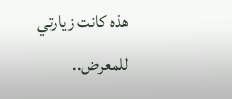هذه كانت زيارتي للمعرض..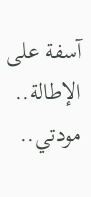آسفة على الإطالة..
مودتي..